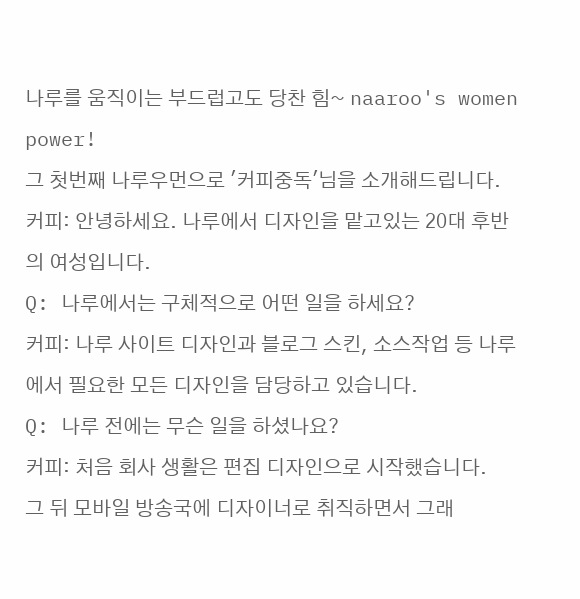나루를 움직이는 부드럽고도 당찬 힘~ naaroo's women power!
그 첫번째 나루우먼으로 '커피중독'님을 소개해드립니다.
커피: 안녕하세요. 나루에서 디자인을 맡고있는 20대 후반의 여성입니다.
Q: 나루에서는 구체적으로 어떤 일을 하세요?
커피: 나루 사이트 디자인과 블로그 스킨, 소스작업 등 나루에서 필요한 모든 디자인을 담당하고 있습니다.
Q: 나루 전에는 무슨 일을 하셨나요?
커피: 처음 회사 생활은 편집 디자인으로 시작했습니다.
그 뒤 모바일 방송국에 디자이너로 취직하면서 그래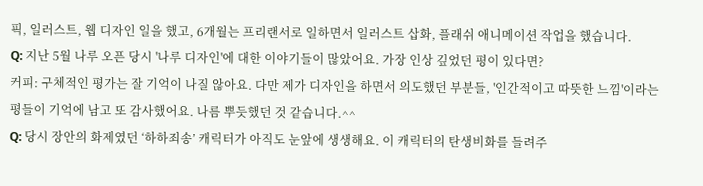픽, 일러스트, 웹 디자인 일을 했고, 6개월는 프리랜서로 일하면서 일러스트 삽화, 플래쉬 애니메이션 작업을 했습니다.
Q: 지난 5월 나루 오픈 당시 '나루 디자인'에 대한 이야기들이 많았어요. 가장 인상 깊었던 평이 있다면?
커피: 구체적인 평가는 잘 기억이 나질 않아요. 다만 제가 디자인을 하면서 의도했던 부분들, '인간적이고 따뜻한 느낌'이라는 평들이 기억에 남고 또 감사했어요. 나름 뿌듯했던 것 같습니다.^^
Q: 당시 장안의 화제였던 ‘하하죄송’ 캐릭터가 아직도 눈앞에 생생해요. 이 캐릭터의 탄생비화를 들려주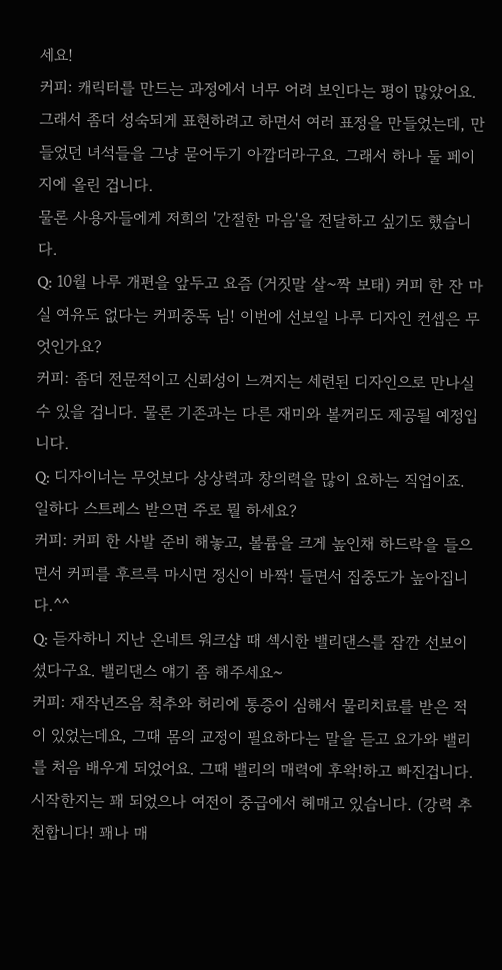세요!
커피: 캐릭터를 만드는 과정에서 너무 어려 보인다는 평이 많았어요. 그래서 좀더 성숙되게 표현하려고 하면서 여러 표정을 만들었는데, 만들었던 녀석들을 그냥 묻어두기 아깝더라구요. 그래서 하나 둘 페이지에 올린 겁니다.
물론 사용자들에게 저희의 '간절한 마음'을 전달하고 싶기도 했습니다.
Q: 10월 나루 개편을 앞두고 요즘 (거짓말 살~짝 보태) 커피 한 잔 마실 여유도 없다는 커피중독 님! 이번에 선보일 나루 디자인 컨셉은 무엇인가요?
커피: 좀더 전문적이고 신뢰성이 느껴지는 세련된 디자인으로 만나실 수 있을 겁니다. 물론 기존과는 다른 재미와 볼꺼리도 제공될 예정입니다.
Q: 디자이너는 무엇보다 상상력과 창의력을 많이 요하는 직업이죠. 일하다 스트레스 받으면 주로 뭘 하세요?
커피: 커피 한 사발 준비 해놓고, 볼륨을 크게 높인채 하드락을 들으면서 커피를 후르륵 마시면 정신이 바짝! 들면서 집중도가 높아집니다.^^
Q: 듣자하니 지난 온네트 워크샵 때 섹시한 밸리댄스를 잠깐 선보이셨다구요. 밸리댄스 얘기 좀 해주세요~
커피: 재작년즈음 척추와 허리에 통증이 심해서 물리치료를 받은 적이 있었는데요, 그때 몸의 교정이 필요하다는 말을 듣고 요가와 밸리를 처음 배우게 되었어요. 그때 밸리의 매력에 후왁!하고 빠진겁니다.
시작한지는 꽤 되었으나 여전이 중급에서 헤매고 있습니다. (강력 추천합니다! 꽤나 매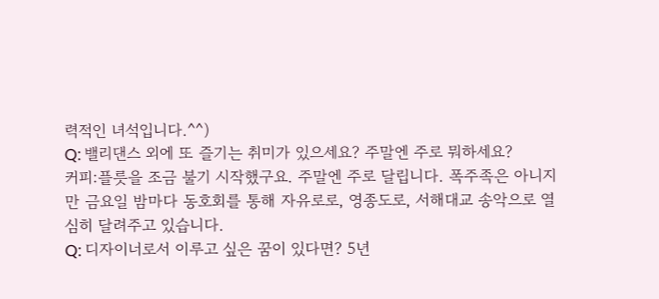력적인 녀석입니다.^^)
Q: 밸리댄스 외에 또 즐기는 취미가 있으세요? 주말엔 주로 뭐하세요?
커피:플릇을 조금 불기 시작했구요. 주말엔 주로 달립니다. 폭주족은 아니지만 금요일 밤마다 동호회를 통해 자유로로, 영종도로, 서해대교 송악으로 열심히 달려주고 있습니다.
Q: 디자이너로서 이루고 싶은 꿈이 있다면? 5년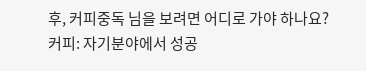후, 커피중독 님을 보려면 어디로 가야 하나요?
커피: 자기분야에서 성공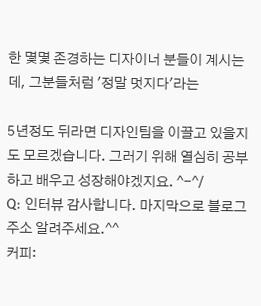한 몇몇 존경하는 디자이너 분들이 계시는데, 그분들처럼 '정말 멋지다'라는

5년정도 뒤라면 디자인팀을 이끌고 있을지도 모르겠습니다. 그러기 위해 열심히 공부하고 배우고 성장해야겠지요. ^-^/
Q: 인터뷰 감사합니다. 마지막으로 블로그 주소 알려주세요.^^
커피: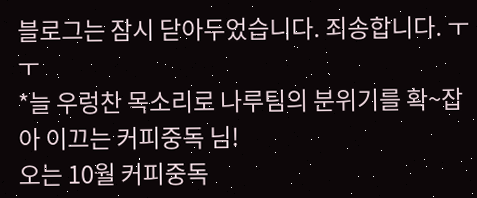블로그는 잠시 닫아두었습니다. 죄송합니다. ㅜㅜ
*늘 우렁찬 목소리로 나루팀의 분위기를 확~잡아 이끄는 커피중독 님!
오는 10월 커피중독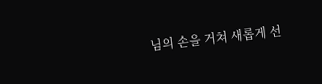님의 손을 거쳐 새롭게 선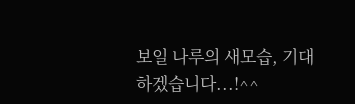보일 나루의 새모습, 기대하겠습니다...!^^